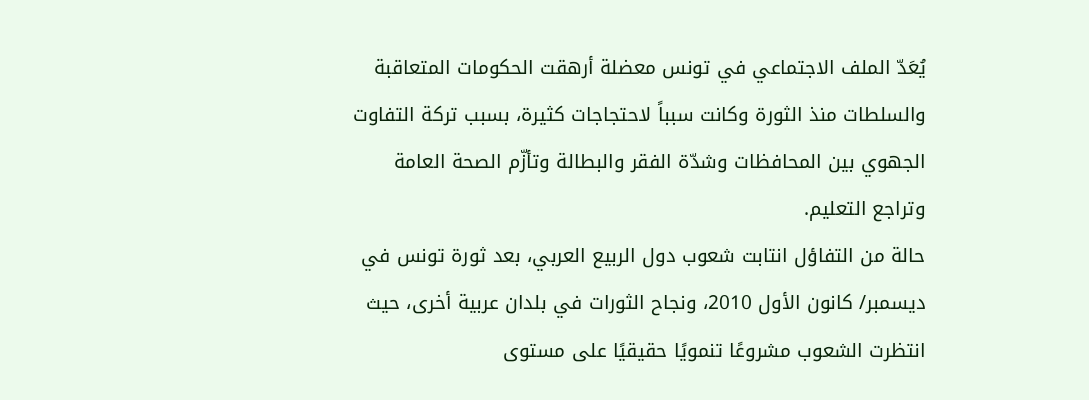يُعَدّ الملف الاجتماعي في تونس معضلة أرهقت الحكومات المتعاقبة والسلطات منذ الثورة وكانت سبباً لاحتجاجات كثيرة، بسبب تركة التفاوت الجهوي بين المحافظات وشدّة الفقر والبطالة وتأزّم الصحة العامة وتراجع التعليم.
حالة من التفاؤل انتابت شعوب دول الربيع العربي، بعد ثورة تونس في ديسمبر/ كانون الأول 2010، ونجاح الثورات في بلدان عربية أخرى، حيث انتظرت الشعوب مشروعًا تنمويًا حقيقيًا على مستوى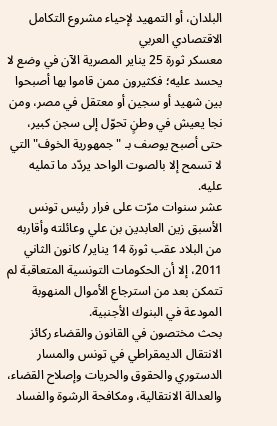البلدان، أو التمهيد لإحياء مشروع التكامل الاقتصادي العربي
معسكر ثورة 25 يناير المصرية الآن في وضع لا يحسد عليه؛ فكثيرون ممن قاموا بها أصبحوا بين شهيد أو سجين أو معتقل في مصر، ومن نجا يعيش في وطنٍ تحوّل إلى سجن كبير، حتى أصبح يوصف بـ "جمهورية الخوف" التي لا تسمح إلا بالصوت الواحد يردّد ما تمليه عليه.
عشر سنوات مرّت على فرار رئيس تونس الأسبق زين العابدين بن علي وعائلته وأقاربه من البلاد عقب ثورة 14 يناير/ كانون الثاني 2011، إلا أن الحكومات التونسية المتعاقبة لم تتمكن بعد من استرجاع الأموال المنهوبة المودعة في البنوك الأجنبية.
بحث مختصون في القانون والقضاء ركائز الانتقال الديمقراطي في تونس والمسار الدستوري والحقوق والحريات وإصلاح القضاء، والعدالة الانتقالية، ومكافحة الرشوة والفساد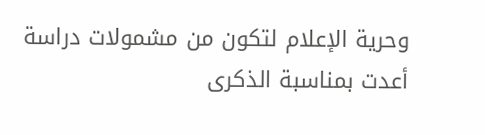وحرية الإعلام لتكون من مشمولات دراسة أعدت بمناسبة الذكرى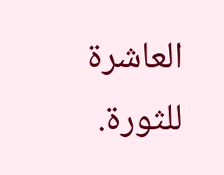العاشرة للثورة.